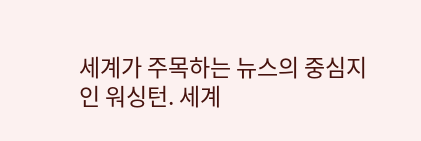세계가 주목하는 뉴스의 중심지인 워싱턴. 세계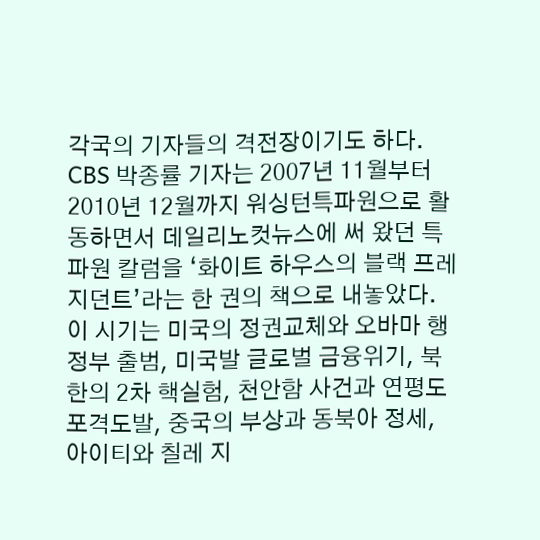각국의 기자들의 격전장이기도 하다.
CBS 박종률 기자는 2007년 11월부터 2010년 12월까지 워싱턴특파원으로 활동하면서 데일리노컷뉴스에 써 왔던 특파원 칼럼을 ‘화이트 하우스의 블랙 프레지던트’라는 한 권의 책으로 내놓았다.
이 시기는 미국의 정권교체와 오바마 행정부 출범, 미국발 글로벌 금융위기, 북한의 2차 핵실험, 천안함 사건과 연평도 포격도발, 중국의 부상과 동북아 정세, 아이티와 칠레 지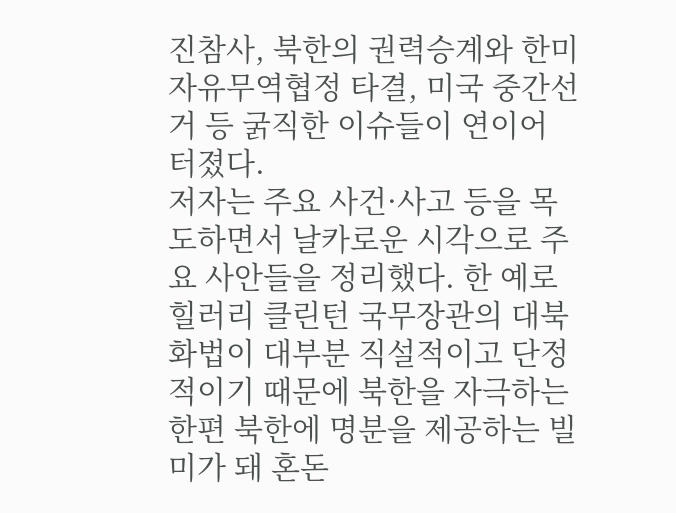진참사, 북한의 권력승계와 한미 자유무역협정 타결, 미국 중간선거 등 굵직한 이슈들이 연이어 터졌다.
저자는 주요 사건·사고 등을 목도하면서 날카로운 시각으로 주요 사안들을 정리했다. 한 예로 힐러리 클린턴 국무장관의 대북 화법이 대부분 직설적이고 단정적이기 때문에 북한을 자극하는 한편 북한에 명분을 제공하는 빌미가 돼 혼돈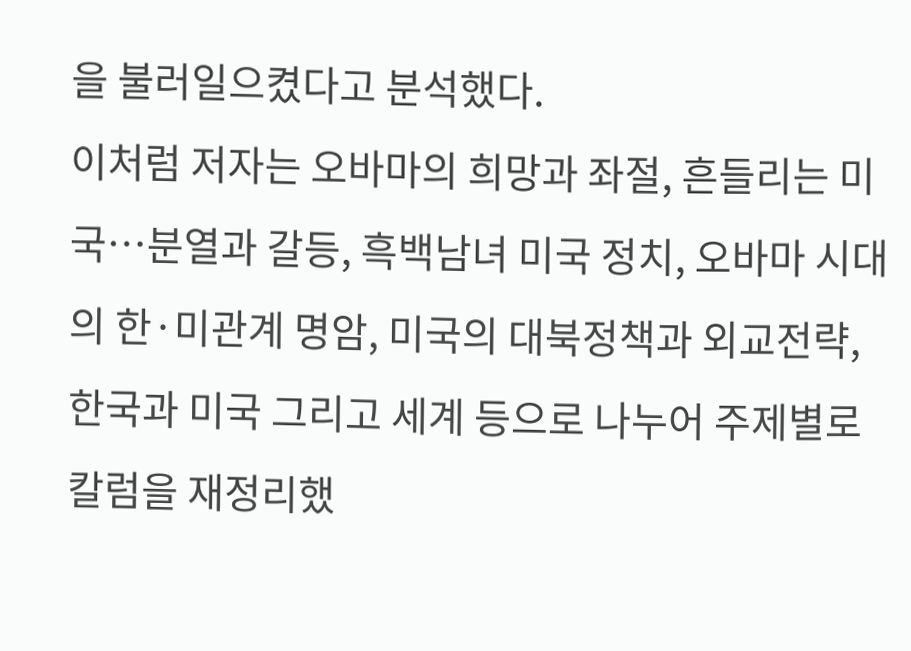을 불러일으켰다고 분석했다.
이처럼 저자는 오바마의 희망과 좌절, 흔들리는 미국…분열과 갈등, 흑백남녀 미국 정치, 오바마 시대의 한·미관계 명암, 미국의 대북정책과 외교전략, 한국과 미국 그리고 세계 등으로 나누어 주제별로 칼럼을 재정리했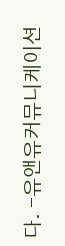다. -유앤유커뮤니케이션